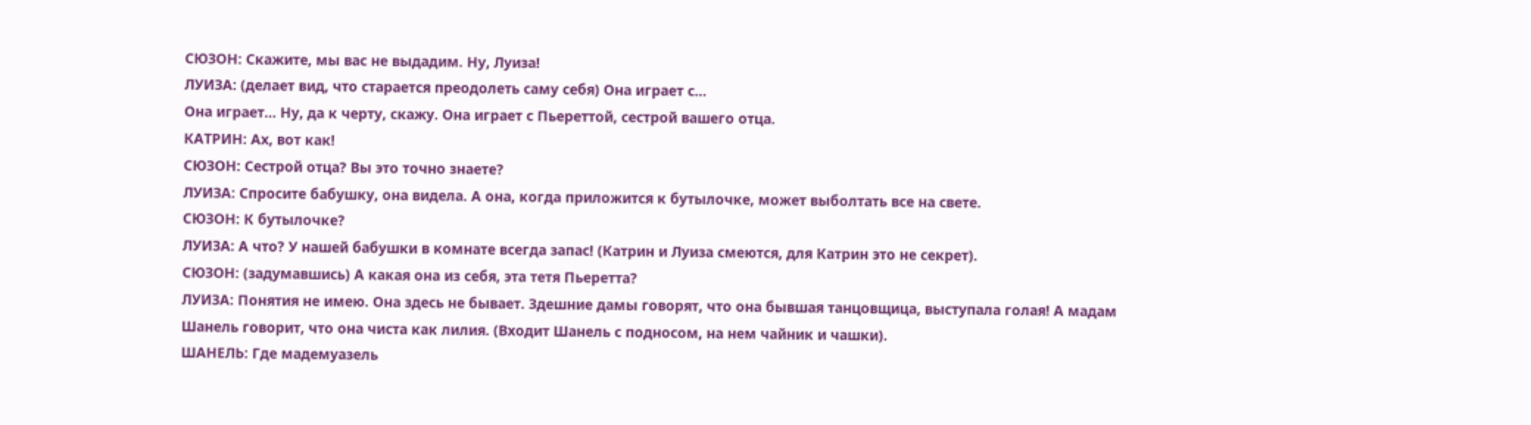СЮЗОН: Скажите, мы вас не выдадим. Ну, Луиза!
ЛУИЗА: (делает вид, что старается преодолеть саму себя) Она играет с...
Она играет... Ну, да к черту, скажу. Она играет с Пьереттой, сестрой вашего отца.
КАТРИН: Ах, вот как!
СЮЗОН: Сестрой отца? Вы это точно знаете?
ЛУИЗА: Спросите бабушку, она видела. А она, когда приложится к бутылочке, может выболтать все на свете.
СЮЗОН: К бутылочке?
ЛУИЗА: А что? У нашей бабушки в комнате всегда запас! (Катрин и Луиза смеются, для Катрин это не секрет).
СЮЗОН: (задумавшись) А какая она из себя, эта тетя Пьеретта?
ЛУИЗА: Понятия не имею. Она здесь не бывает. Здешние дамы говорят, что она бывшая танцовщица, выступала голая! А мадам Шанель говорит, что она чиста как лилия. (Входит Шанель с подносом, на нем чайник и чашки).
ШАНЕЛЬ: Где мадемуазель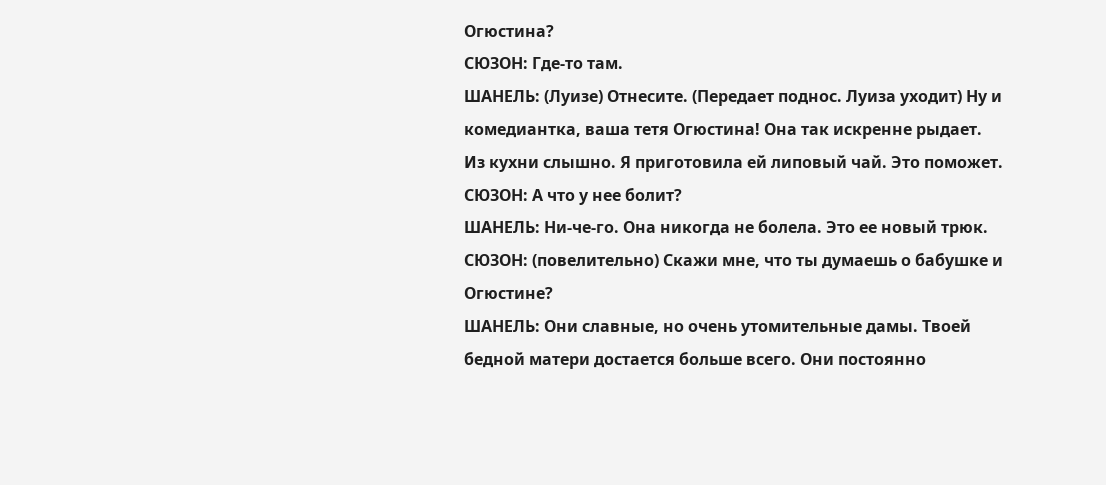Огюстина?
СЮЗОН: Где-то там.
ШАНЕЛЬ: (Луизе) Отнесите. (Передает поднос. Луиза уходит) Ну и комедиантка, ваша тетя Огюстина! Она так искренне рыдает. Из кухни слышно. Я приготовила ей липовый чай. Это поможет.
СЮЗОН: А что у нее болит?
ШАНЕЛЬ: Ни-че-го. Она никогда не болела. Это ее новый трюк.
СЮЗОН: (повелительно) Скажи мне, что ты думаешь о бабушке и Огюстине?
ШАНЕЛЬ: Они славные, но очень утомительные дамы. Твоей бедной матери достается больше всего. Они постоянно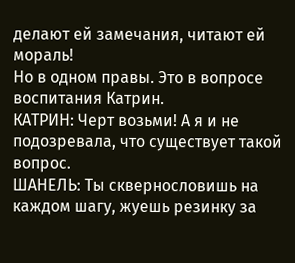делают ей замечания, читают ей мораль!
Но в одном правы. Это в вопросе воспитания Катрин.
КАТРИН: Черт возьми! А я и не подозревала, что существует такой вопрос.
ШАНЕЛЬ: Ты сквернословишь на каждом шагу, жуешь резинку за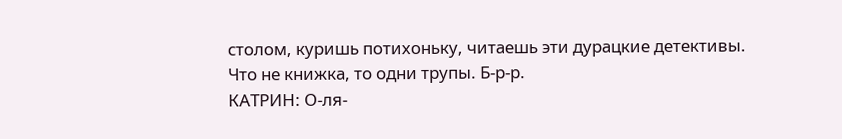столом, куришь потихоньку, читаешь эти дурацкие детективы. Что не книжка, то одни трупы. Б-р-р.
КАТРИН: О-ля-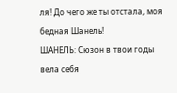ля! До чего же ты отстала, моя бедная Шанель!
ШАНЕЛЬ: Сюзон в твои годы вела себя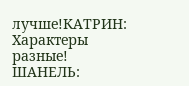лучше!КАТРИН: Характеры разные!
ШАНЕЛЬ: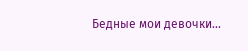Бедные мои девочки...